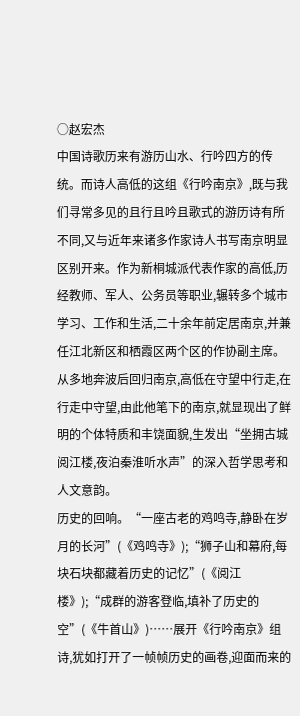○赵宏杰
中国诗歌历来有游历山水、行吟四方的传统。而诗人高低的这组《行吟南京》,既与我们寻常多见的且行且吟且歌式的游历诗有所不同,又与近年来诸多作家诗人书写南京明显区别开来。作为新桐城派代表作家的高低,历经教师、军人、公务员等职业,辗转多个城市学习、工作和生活,二十余年前定居南京,并兼任江北新区和栖霞区两个区的作协副主席。从多地奔波后回归南京,高低在守望中行走,在行走中守望,由此他笔下的南京,就显现出了鲜明的个体特质和丰饶面貌,生发出“坐拥古城阅江楼,夜泊秦淮听水声”的深入哲学思考和人文意韵。
历史的回响。“一座古老的鸡鸣寺,静卧在岁月的长河”(《鸡鸣寺》);“狮子山和幕府,每块石块都藏着历史的记忆”(《阅江楼》);“成群的游客登临,填补了历史的空”(《牛首山》)……展开《行吟南京》组诗,犹如打开了一帧帧历史的画卷,迎面而来的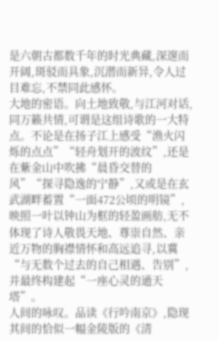是六朝古都数千年的时光典藏,深邃而开阔,斑驳而具象,沉潜而新异,令人过目难忘,不禁同此感怀。
大地的密语。向土地致敬,与江河对话,同万籁共情,可谓是这组诗歌的一大特点。不论是在扬子江上感受“渔火闪烁的点点”“轻舟划开的波纹”,还是在紫金山中吹拂“晨昏交替的风”“探寻隐逸的宁静”,又或是在玄武湖畔蓄置“一面472公顷的明镜”,映照一叶以钟山为框的轻盈画舫,无不体现了诗人敬畏天地、尊崇自然、亲近万物的胸襟情怀和高远追寻,以冀“与无数个过去的自己相遇、告别”,并最终构建起“一座心灵的通天塔”。
人间的咏叹。品读《行吟南京》,隐现其间的恰似一幅金陵版的《清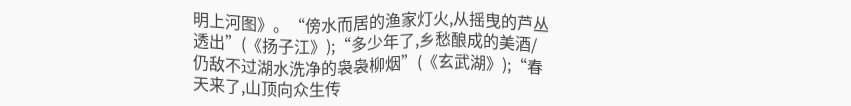明上河图》。“傍水而居的渔家灯火,从摇曳的芦丛透出”(《扬子江》);“多少年了,乡愁酿成的美酒/仍敌不过湖水洗净的袅袅柳烟”(《玄武湖》);“春天来了,山顶向众生传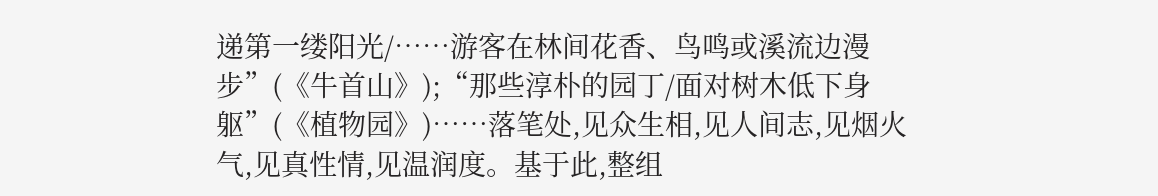递第一缕阳光/……游客在林间花香、鸟鸣或溪流边漫步”(《牛首山》);“那些淳朴的园丁/面对树木低下身躯”(《植物园》)……落笔处,见众生相,见人间志,见烟火气,见真性情,见温润度。基于此,整组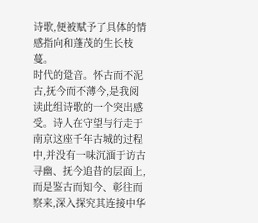诗歌,便被赋予了具体的情感指向和蓬茂的生长枝蔓。
时代的跫音。怀古而不泥古,抚今而不薄今,是我阅读此组诗歌的一个突出感受。诗人在守望与行走于南京这座千年古城的过程中,并没有一味沉湎于访古寻幽、抚今追昔的层面上,而是鉴古而知今、彰往而察来,深入探究其连接中华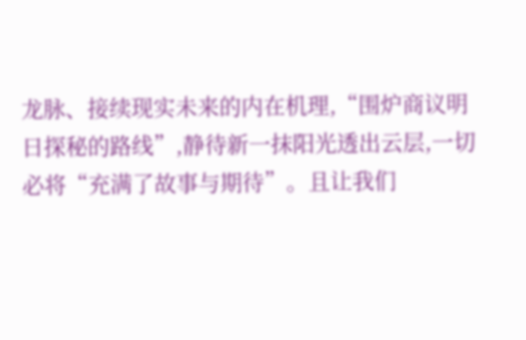龙脉、接续现实未来的内在机理,“围炉商议明日探秘的路线”,静待新一抹阳光透出云层,一切必将“充满了故事与期待”。且让我们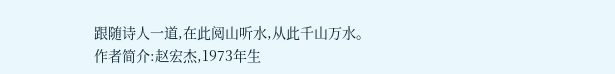跟随诗人一道,在此阅山听水,从此千山万水。
作者简介:赵宏杰,1973年生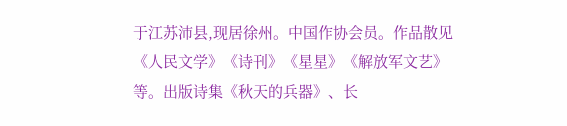于江苏沛县,现居徐州。中国作协会员。作品散见《人民文学》《诗刊》《星星》《解放军文艺》等。出版诗集《秋天的兵器》、长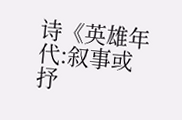诗《英雄年代:叙事或抒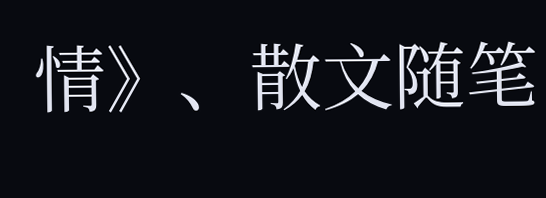情》、散文随笔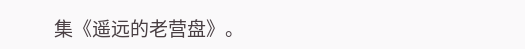集《遥远的老营盘》。